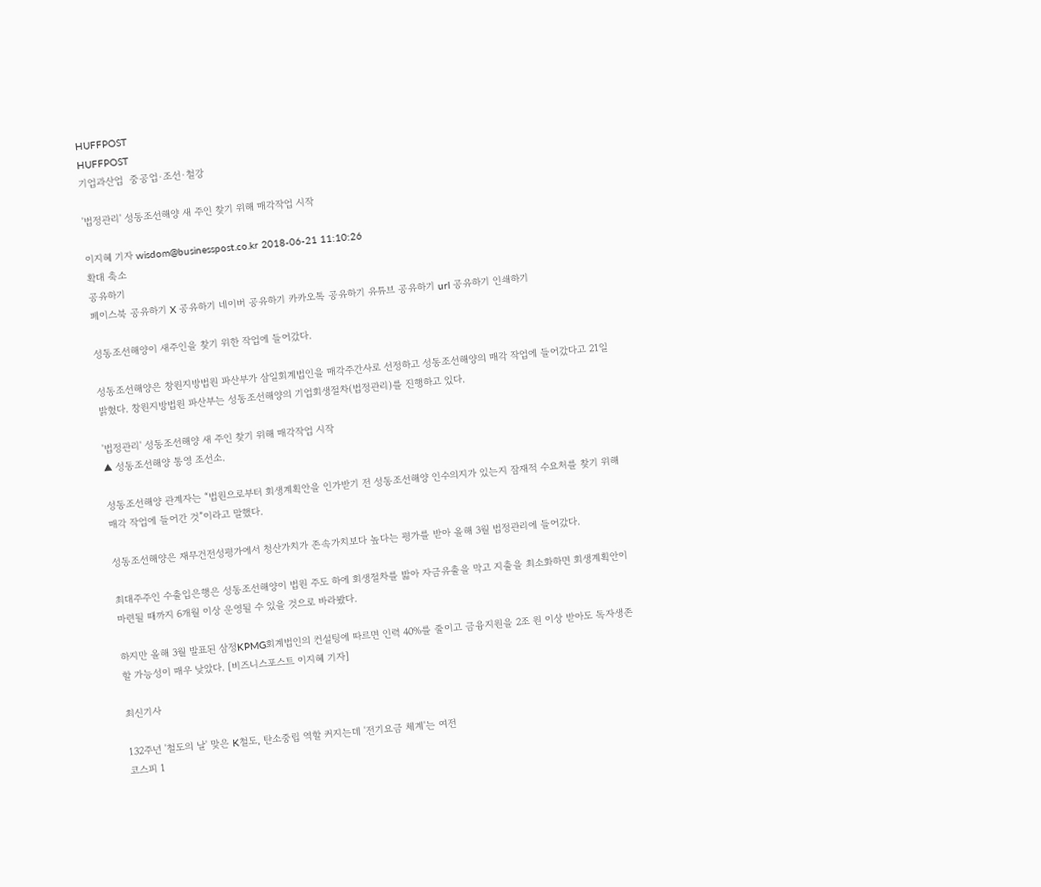HUFFPOST
HUFFPOST
기업과산업  중공업·조선·철강

'법정관리' 성동조선해양 새 주인 찾기 위해 매각작업 시작

이지혜 기자 wisdom@businesspost.co.kr 2018-06-21 11:10:26
확대 축소
공유하기
페이스북 공유하기 X 공유하기 네이버 공유하기 카카오톡 공유하기 유튜브 공유하기 url 공유하기 인쇄하기

성동조선해양이 새주인을 찾기 위한 작업에 들어갔다.

성동조선해양은 창원지방법원 파산부가 삼일회계법인을 매각주간사로 선정하고 성동조선해양의 매각 작업에 들어갔다고 21일 밝혔다. 창원지방법원 파산부는 성동조선해양의 기업회생절차(법정관리)를 진행하고 있다.

'법정관리' 성동조선해양 새 주인 찾기 위해 매각작업 시작
▲ 성동조선해양 통영 조선소.

성동조선해양 관계자는 “법원으로부터 회생계획안을 인가받기 전 성동조선해양 인수의지가 있는지 잠재적 수요처를 찾기 위해 매각 작업에 들어간 것”이라고 말했다.

성동조선해양은 재무건전성평가에서 청산가치가 존속가치보다 높다는 평가를 받아 올해 3월 법정관리에 들어갔다.

최대주주인 수출입은행은 성동조선해양이 법원 주도 하에 회생절차를 밟아 자금유출을 막고 지출을 최소화하면 회생계획안이 마련될 때까지 6개월 이상 운영될 수 있을 것으로 바라봤다.

하지만 올해 3월 발표된 삼정KPMG회계법인의 컨설팅에 따르면 인력 40%를 줄이고 금융지원을 2조 원 이상 받아도 독자생존할 가능성이 매우 낮았다. [비즈니스포스트 이지혜 기자]

최신기사

132주년 '철도의 날' 맞은 K철도, 탄소중립 역할 커지는데 '전기요금 체계'는 여전
코스피 1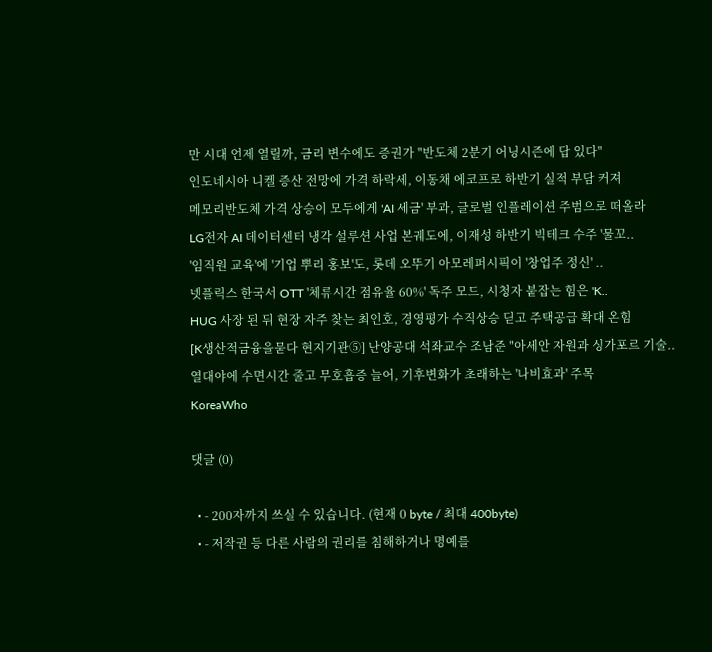만 시대 언제 열릴까, 금리 변수에도 증권가 "반도체 2분기 어닝시즌에 답 있다"
인도네시아 니켈 증산 전망에 가격 하락세, 이동채 에코프로 하반기 실적 부담 커져
메모리반도체 가격 상승이 모두에게 'AI 세금' 부과, 글로벌 인플레이션 주범으로 떠올라
LG전자 AI 데이터센터 냉각 설루션 사업 본궤도에, 이재성 하반기 빅테크 수주 '물꼬..
'임직원 교육'에 '기업 뿌리 홍보'도, 롯데 오뚜기 아모레퍼시픽이 '창업주 정신' ..
넷플릭스 한국서 OTT '체류시간 점유율 60%' 독주 모드, 시청자 붙잡는 힘은 'K..
HUG 사장 된 뒤 현장 자주 찾는 최인호, 경영평가 수직상승 딛고 주택공급 확대 온힘
[K생산적금융을묻다 현지기관⑤] 난양공대 석좌교수 조남준 "아세안 자원과 싱가포르 기술..
열대야에 수면시간 줄고 무호흡증 늘어, 기후변화가 초래하는 '나비효과' 주목
KoreaWho

댓글 (0)

  • - 200자까지 쓰실 수 있습니다. (현재 0 byte / 최대 400byte)
  • - 저작권 등 다른 사람의 권리를 침해하거나 명예를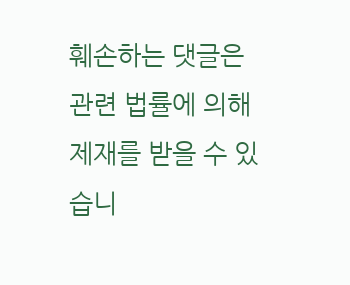훼손하는 댓글은 관련 법률에 의해 제재를 받을 수 있습니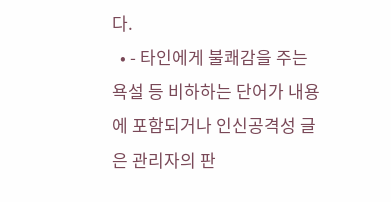다.
  • - 타인에게 불쾌감을 주는 욕설 등 비하하는 단어가 내용에 포함되거나 인신공격성 글은 관리자의 판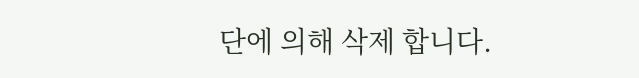단에 의해 삭제 합니다.